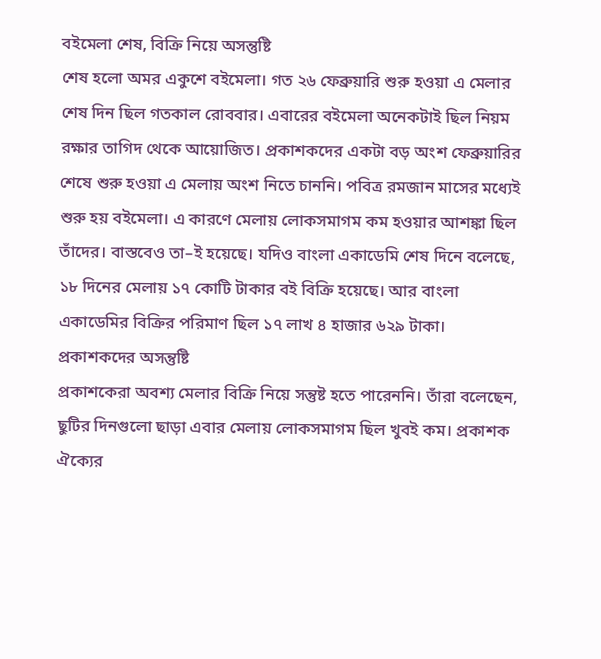বইমেলা শেষ, বিক্রি নিয়ে অসন্তুষ্টি
শেষ হলো অমর একুশে বইমেলা। গত ২৬ ফেব্রুয়ারি শুরু হওয়া এ মেলার শেষ দিন ছিল গতকাল রোববার। এবারের বইমেলা অনেকটাই ছিল নিয়ম রক্ষার তাগিদ থেকে আয়োজিত। প্রকাশকদের একটা বড় অংশ ফেব্রুয়ারির শেষে শুরু হওয়া এ মেলায় অংশ নিতে চাননি। পবিত্র রমজান মাসের মধ্যেই শুরু হয় বইমেলা। এ কারণে মেলায় লোকসমাগম কম হওয়ার আশঙ্কা ছিল তাঁদের। বাস্তবেও তা–ই হয়েছে। যদিও বাংলা একাডেমি শেষ দিনে বলেছে, ১৮ দিনের মেলায় ১৭ কোটি টাকার বই বিক্রি হয়েছে। আর বাংলা একাডেমির বিক্রির পরিমাণ ছিল ১৭ লাখ ৪ হাজার ৬২৯ টাকা।
প্রকাশকদের অসন্তুষ্টি
প্রকাশকেরা অবশ্য মেলার বিক্রি নিয়ে সন্তুষ্ট হতে পারেননি। তাঁরা বলেছেন, ছুটির দিনগুলো ছাড়া এবার মেলায় লোকসমাগম ছিল খুবই কম। প্রকাশক ঐক্যের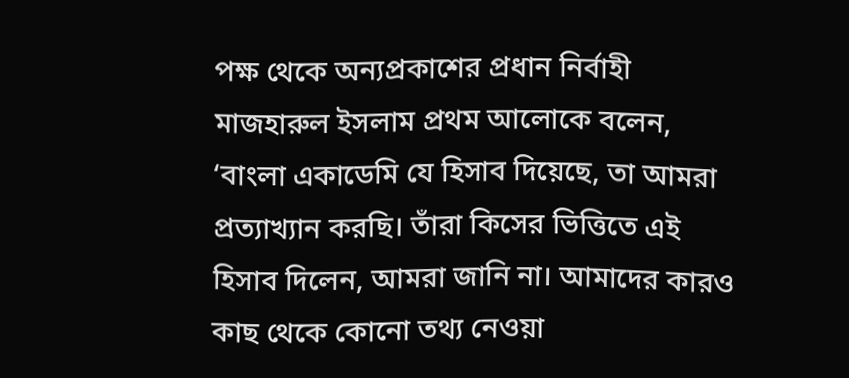পক্ষ থেকে অন্যপ্রকাশের প্রধান নির্বাহী মাজহারুল ইসলাম প্রথম আলোকে বলেন, ‘বাংলা একাডেমি যে হিসাব দিয়েছে, তা আমরা প্রত্যাখ্যান করছি। তাঁরা কিসের ভিত্তিতে এই হিসাব দিলেন, আমরা জানি না। আমাদের কারও কাছ থেকে কোনো তথ্য নেওয়া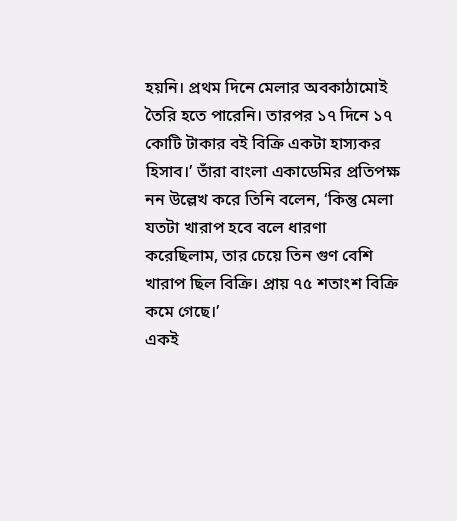হয়নি। প্রথম দিনে মেলার অবকাঠামোই তৈরি হতে পারেনি। তারপর ১৭ দিনে ১৭ কোটি টাকার বই বিক্রি একটা হাস্যকর হিসাব।’ তাঁরা বাংলা একাডেমির প্রতিপক্ষ নন উল্লেখ করে তিনি বলেন, ‘কিন্তু মেলা যতটা খারাপ হবে বলে ধারণা করেছিলাম, তার চেয়ে তিন গুণ বেশি খারাপ ছিল বিক্রি। প্রায় ৭৫ শতাংশ বিক্রি কমে গেছে।’
একই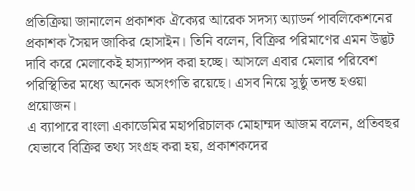প্রতিক্রিয়া জানালেন প্রকাশক ঐক্যের আরেক সদস্য অ্যাডর্ন পাবলিকেশনের প্রকাশক সৈয়দ জাকির হোসাইন। তিনি বলেন, বিক্রির পরিমাণের এমন উদ্ভট দাবি করে মেলাকেই হাস্যাস্পদ করা হচ্ছে। আসলে এবার মেলার পরিবেশ পরিস্থিতির মধ্যে অনেক অসংগতি রয়েছে। এসব নিয়ে সুষ্ঠু তদন্ত হওয়া প্রয়োজন।
এ ব্যাপারে বাংলা একাডেমির মহাপরিচালক মোহাম্মদ আজম বলেন, প্রতিবছর যেভাবে বিক্রির তথ্য সংগ্রহ করা হয়, প্রকাশকদের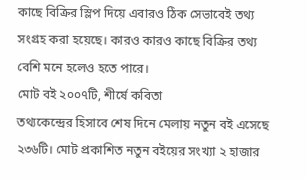কাছে বিক্রির স্লিপ দিয়ে এবারও ঠিক সেভাবেই তথ্য সংগ্রহ করা হয়েছে। কারও কারও কাছে বিক্রির তথ্য বেশি মনে হলেও হতে পারে।
মোট বই ২০০৭টি, শীর্ষে কবিতা
তথ্যকেন্দ্রের হিসাবে শেষ দিনে মেলায় নতুন বই এসেছে ২৩৬টি। মোট প্রকাশিত নতুন বইয়ের সংখ্যা ২ হাজার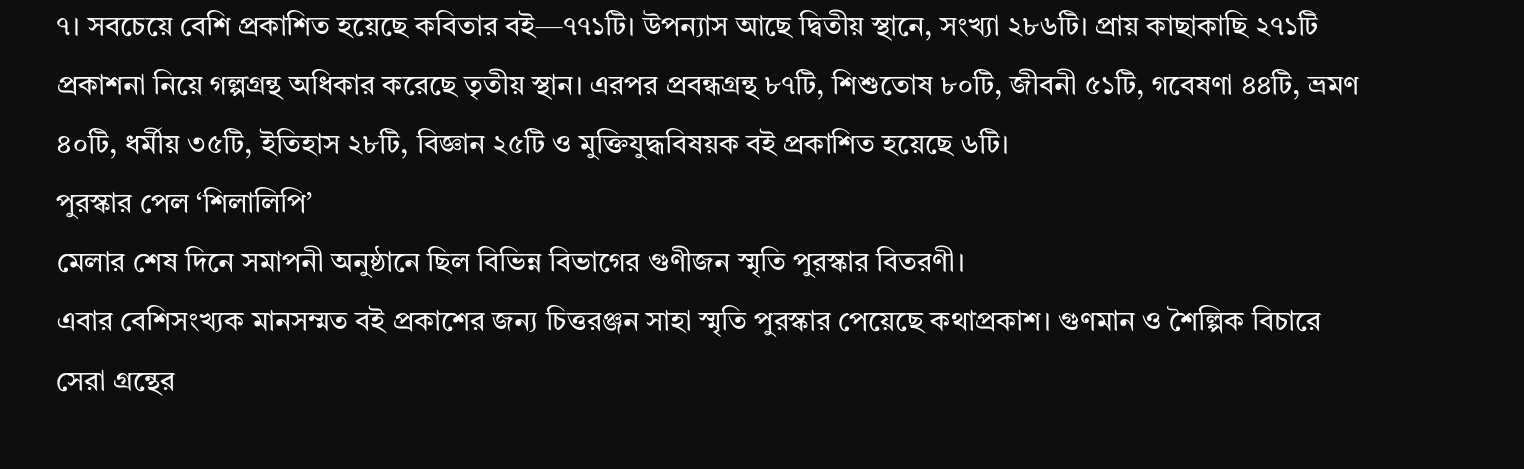৭। সবচেয়ে বেশি প্রকাশিত হয়েছে কবিতার বই—৭৭১টি। উপন্যাস আছে দ্বিতীয় স্থানে, সংখ্যা ২৮৬টি। প্রায় কাছাকাছি ২৭১টি প্রকাশনা নিয়ে গল্পগ্রন্থ অধিকার করেছে তৃতীয় স্থান। এরপর প্রবন্ধগ্রন্থ ৮৭টি, শিশুতোষ ৮০টি, জীবনী ৫১টি, গবেষণা ৪৪টি, ভ্রমণ ৪০টি, ধর্মীয় ৩৫টি, ইতিহাস ২৮টি, বিজ্ঞান ২৫টি ও মুক্তিযুদ্ধবিষয়ক বই প্রকাশিত হয়েছে ৬টি।
পুরস্কার পেল ‘শিলালিপি’
মেলার শেষ দিনে সমাপনী অনুষ্ঠানে ছিল বিভিন্ন বিভাগের গুণীজন স্মৃতি পুরস্কার বিতরণী।
এবার বেশিসংখ্যক মানসম্মত বই প্রকাশের জন্য চিত্তরঞ্জন সাহা স্মৃতি পুরস্কার পেয়েছে কথাপ্রকাশ। গুণমান ও শৈল্পিক বিচারে সেরা গ্রন্থের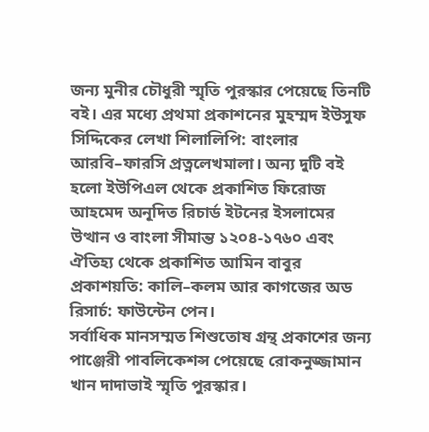জন্য মুনীর চৌধুরী স্মৃতি পুরস্কার পেয়েছে তিনটি বই। এর মধ্যে প্রথমা প্রকাশনের মুহম্মদ ইউসুফ সিদ্দিকের লেখা শিলালিপি: বাংলার আরবি–ফারসি প্রত্নলেখমালা। অন্য দুটি বই হলো ইউপিএল থেকে প্রকাশিত ফিরোজ আহমেদ অনূদিত রিচার্ড ইটনের ইসলামের উত্থান ও বাংলা সীমান্ত ১২০৪-১৭৬০ এবং ঐতিহ্য থেকে প্রকাশিত আমিন বাবুর প্রকাশয়তি: কালি–কলম আর কাগজের অড রিসার্চ: ফাউন্টেন পেন।
সর্বাধিক মানসম্মত শিশুতোষ গ্রন্থ প্রকাশের জন্য পাঞ্জেরী পাবলিকেশন্স পেয়েছে রোকনুজ্জামান খান দাদাভাই স্মৃতি পুরস্কার।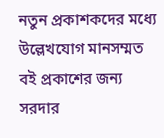নতুন প্রকাশকদের মধ্যে উল্লেখযোগ মানসম্মত বই প্রকাশের জন্য সরদার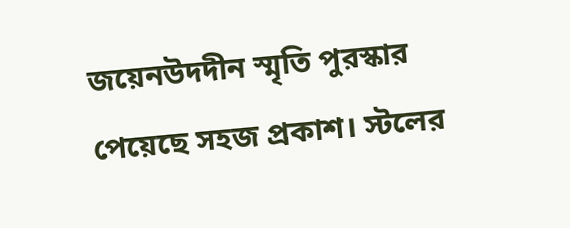জয়েনউদদীন স্মৃতি পুরস্কার পেয়েছে সহজ প্রকাশ। স্টলের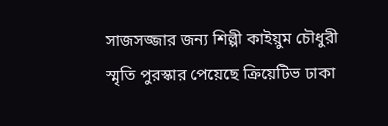সাজসজ্জার জন্য শিল্পী কাইয়ুম চৌধুরী স্মৃতি পুরস্কার পেয়েছে ক্রিয়েটিভ ঢাকা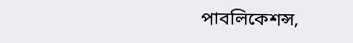পাবলিকেশন্স,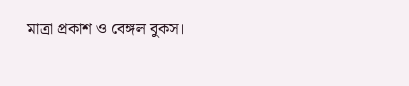মাত্রা প্রকাশ ও বেঙ্গল বুকস।